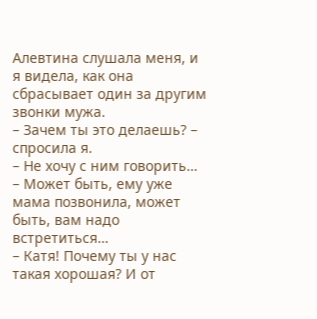Алевтина слушала меня, и я видела, как она сбрасывает один за другим звонки мужа.
– Зачем ты это делаешь? – спросила я.
– Не хочу с ним говорить…
– Может быть, ему уже мама позвонила, может быть, вам надо встретиться…
– Катя! Почему ты у нас такая хорошая? И от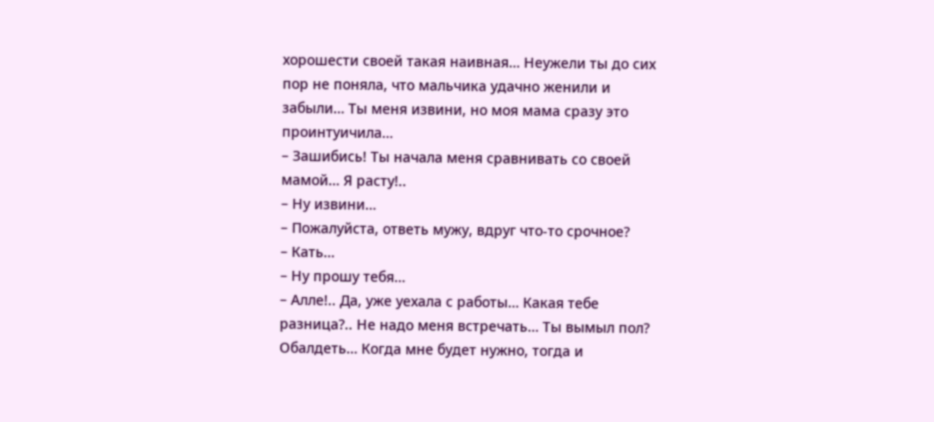хорошести своей такая наивная… Неужели ты до сих пор не поняла, что мальчика удачно женили и забыли… Ты меня извини, но моя мама сразу это проинтуичила…
– Зашибись! Ты начала меня сравнивать со своей мамой… Я расту!..
– Ну извини…
– Пожалуйста, ответь мужу, вдруг что-то срочное?
– Кать…
– Ну прошу тебя…
– Алле!.. Да, уже уехала с работы… Какая тебе разница?.. Не надо меня встречать… Ты вымыл пол? Обалдеть… Когда мне будет нужно, тогда и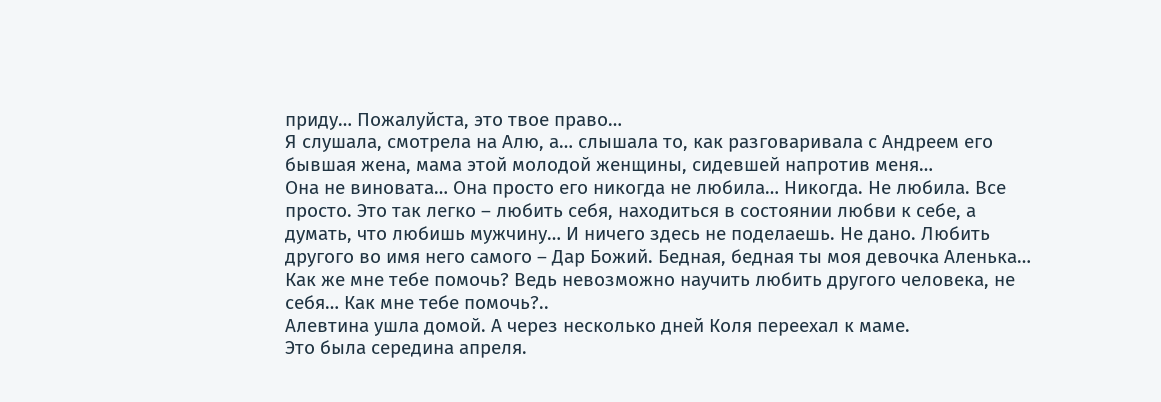приду… Пожалуйста, это твое право…
Я слушала, смотрела на Алю, а… слышала то, как разговаривала с Андреем его бывшая жена, мама этой молодой женщины, сидевшей напротив меня…
Она не виновата… Она просто его никогда не любила… Никогда. Не любила. Все просто. Это так легко – любить себя, находиться в состоянии любви к себе, а думать, что любишь мужчину… И ничего здесь не поделаешь. Не дано. Любить другого во имя него самого – Дар Божий. Бедная, бедная ты моя девочка Аленька… Как же мне тебе помочь? Ведь невозможно научить любить другого человека, не себя… Как мне тебе помочь?..
Алевтина ушла домой. А через несколько дней Коля переехал к маме.
Это была середина апреля.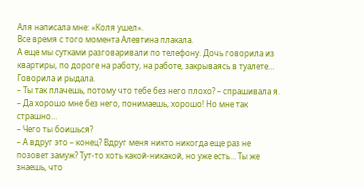Аля написала мне: «Коля ушел».
Все время с того момента Алевтина плакала.
А еще мы сутками разговаривали по телефону. Дочь говорила из квартиры, по дороге на работу, на работе, закрываясь в туалете… Говорила и рыдала.
– Ты так плачешь, потому что тебе без него плохо? – спрашивала я.
– Да хорошо мне без него, понимаешь, хорошо! Но мне так страшно…
– Чего ты боишься?
– А вдруг это – конец? Вдруг меня никто никогда еще раз не позовет замуж? Тут-то хоть какой-никакой, но уже есть… Ты же знаешь, что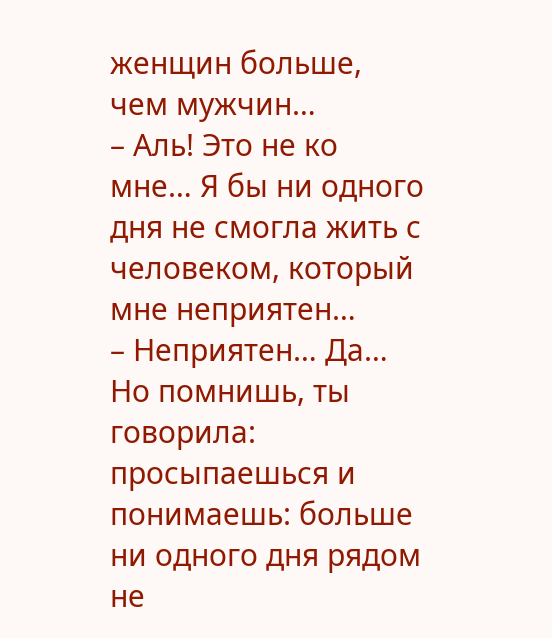женщин больше, чем мужчин…
– Аль! Это не ко мне… Я бы ни одного дня не смогла жить с человеком, который мне неприятен…
– Неприятен… Да… Но помнишь, ты говорила: просыпаешься и понимаешь: больше ни одного дня рядом не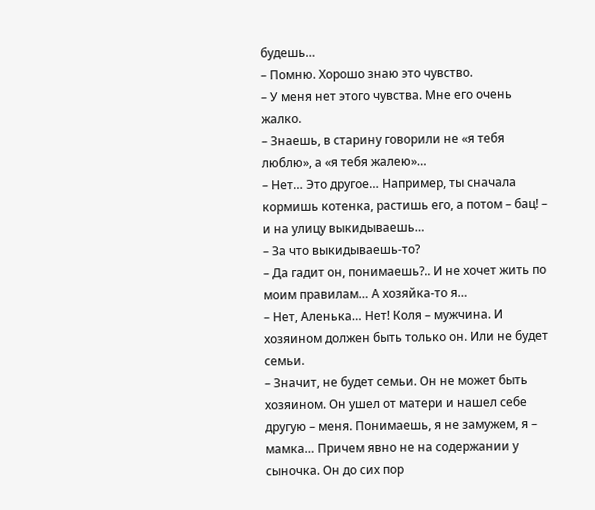будешь…
– Помню. Хорошо знаю это чувство.
– У меня нет этого чувства. Мне его очень жалко.
– Знаешь, в старину говорили не «я тебя люблю», а «я тебя жалею»…
– Нет… Это другое… Например, ты сначала кормишь котенка, растишь его, а потом – бац! – и на улицу выкидываешь…
– За что выкидываешь-то?
– Да гадит он, понимаешь?.. И не хочет жить по моим правилам… А хозяйка-то я…
– Нет, Аленька… Нет! Коля – мужчина. И хозяином должен быть только он. Или не будет семьи.
– Значит, не будет семьи. Он не может быть хозяином. Он ушел от матери и нашел себе другую – меня. Понимаешь, я не замужем, я – мамка… Причем явно не на содержании у сыночка. Он до сих пор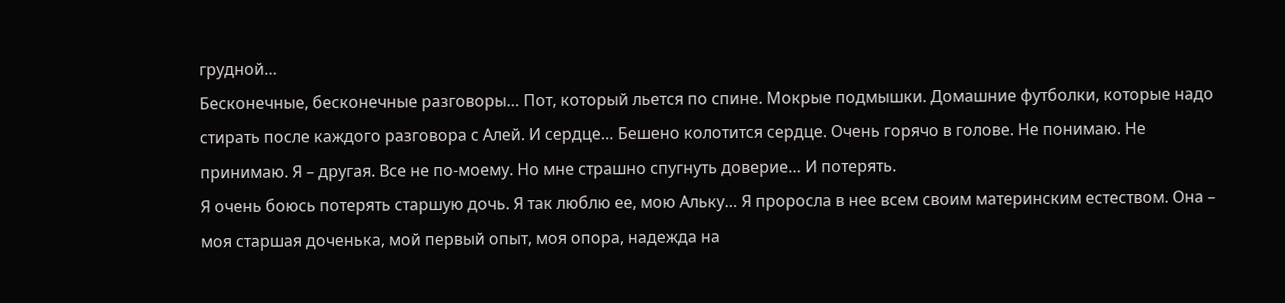грудной…
Бесконечные, бесконечные разговоры… Пот, который льется по спине. Мокрые подмышки. Домашние футболки, которые надо стирать после каждого разговора с Алей. И сердце… Бешено колотится сердце. Очень горячо в голове. Не понимаю. Не принимаю. Я – другая. Все не по-моему. Но мне страшно спугнуть доверие… И потерять.
Я очень боюсь потерять старшую дочь. Я так люблю ее, мою Альку… Я проросла в нее всем своим материнским естеством. Она – моя старшая доченька, мой первый опыт, моя опора, надежда на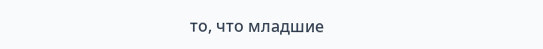то, что младшие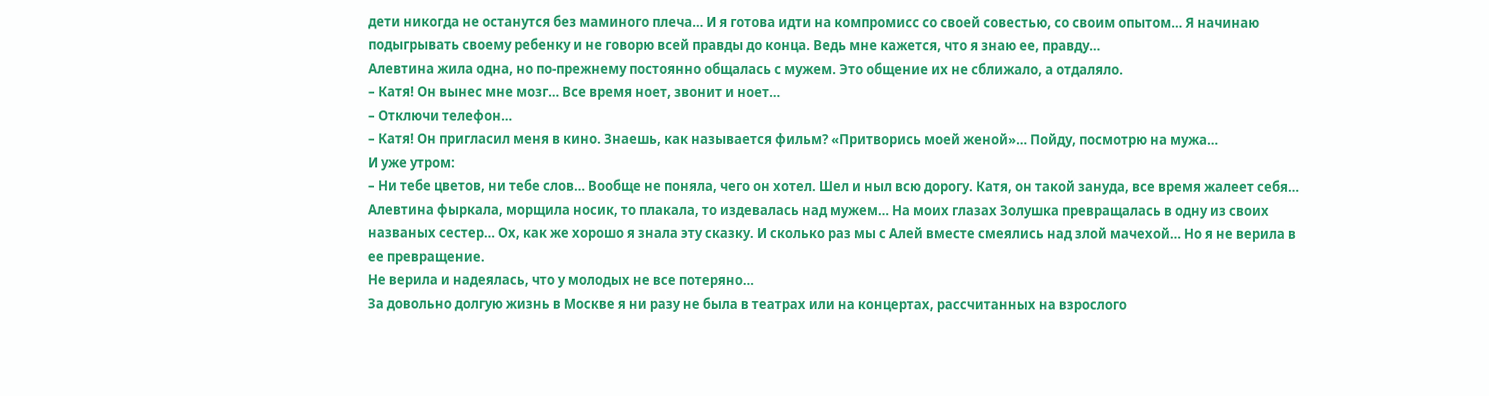дети никогда не останутся без маминого плеча… И я готова идти на компромисс со своей совестью, со своим опытом… Я начинаю подыгрывать своему ребенку и не говорю всей правды до конца. Ведь мне кажется, что я знаю ее, правду…
Алевтина жила одна, но по-прежнему постоянно общалась с мужем. Это общение их не сближало, а отдаляло.
– Катя! Он вынес мне мозг… Все время ноет, звонит и ноет…
– Отключи телефон…
– Катя! Он пригласил меня в кино. Знаешь, как называется фильм? «Притворись моей женой»… Пойду, посмотрю на мужа…
И уже утром:
– Ни тебе цветов, ни тебе слов… Вообще не поняла, чего он хотел. Шел и ныл всю дорогу. Катя, он такой зануда, все время жалеет себя…
Алевтина фыркала, морщила носик, то плакала, то издевалась над мужем… На моих глазах Золушка превращалась в одну из своих названых сестер… Ох, как же хорошо я знала эту сказку. И сколько раз мы с Алей вместе смеялись над злой мачехой… Но я не верила в ее превращение.
Не верила и надеялась, что у молодых не все потеряно…
За довольно долгую жизнь в Москве я ни разу не была в театрах или на концертах, рассчитанных на взрослого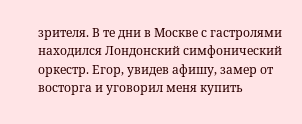зрителя. В те дни в Москве с гастролями находился Лондонский симфонический оркестр. Егор, увидев афишу, замер от восторга и уговорил меня купить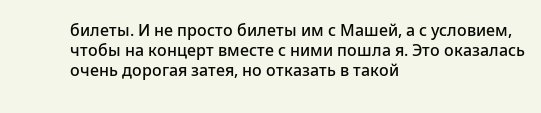билеты. И не просто билеты им с Машей, а с условием, чтобы на концерт вместе с ними пошла я. Это оказалась очень дорогая затея, но отказать в такой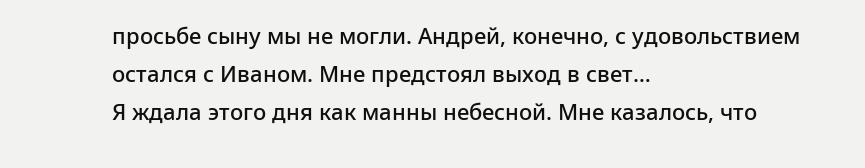просьбе сыну мы не могли. Андрей, конечно, с удовольствием остался с Иваном. Мне предстоял выход в свет…
Я ждала этого дня как манны небесной. Мне казалось, что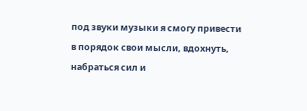под звуки музыки я смогу привести в порядок свои мысли, вдохнуть, набраться сил и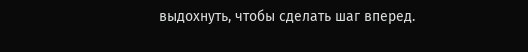выдохнуть, чтобы сделать шаг вперед.